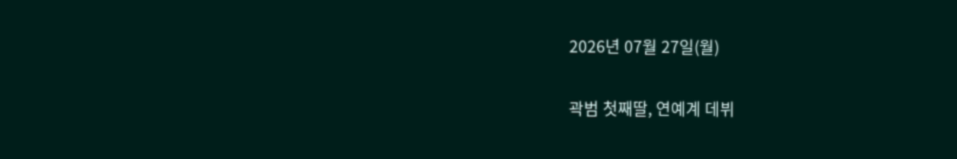2026년 07월 27일(월)

곽범 첫째딸, 연예계 데뷔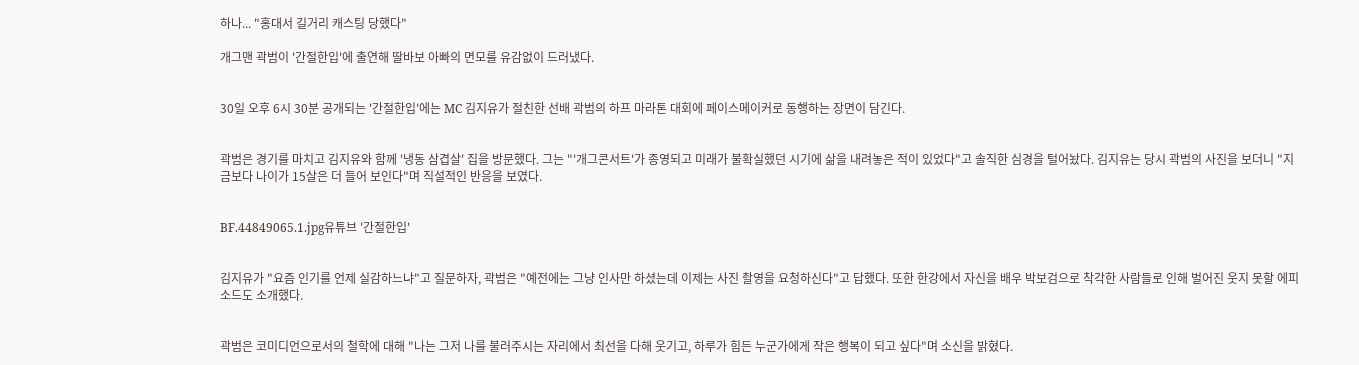하나... "홍대서 길거리 캐스팅 당했다"

개그맨 곽범이 '간절한입'에 출연해 딸바보 아빠의 면모를 유감없이 드러냈다.


30일 오후 6시 30분 공개되는 '간절한입'에는 MC 김지유가 절친한 선배 곽범의 하프 마라톤 대회에 페이스메이커로 동행하는 장면이 담긴다.


곽범은 경기를 마치고 김지유와 함께 '냉동 삼겹살' 집을 방문했다. 그는 "'개그콘서트'가 종영되고 미래가 불확실했던 시기에 삶을 내려놓은 적이 있었다"고 솔직한 심경을 털어놨다. 김지유는 당시 곽범의 사진을 보더니 "지금보다 나이가 15살은 더 들어 보인다"며 직설적인 반응을 보였다.


BF.44849065.1.jpg유튜브 '간절한입'


김지유가 "요즘 인기를 언제 실감하느냐"고 질문하자, 곽범은 "예전에는 그냥 인사만 하셨는데 이제는 사진 촬영을 요청하신다"고 답했다. 또한 한강에서 자신을 배우 박보검으로 착각한 사람들로 인해 벌어진 웃지 못할 에피소드도 소개했다.


곽범은 코미디언으로서의 철학에 대해 "나는 그저 나를 불러주시는 자리에서 최선을 다해 웃기고, 하루가 힘든 누군가에게 작은 행복이 되고 싶다"며 소신을 밝혔다.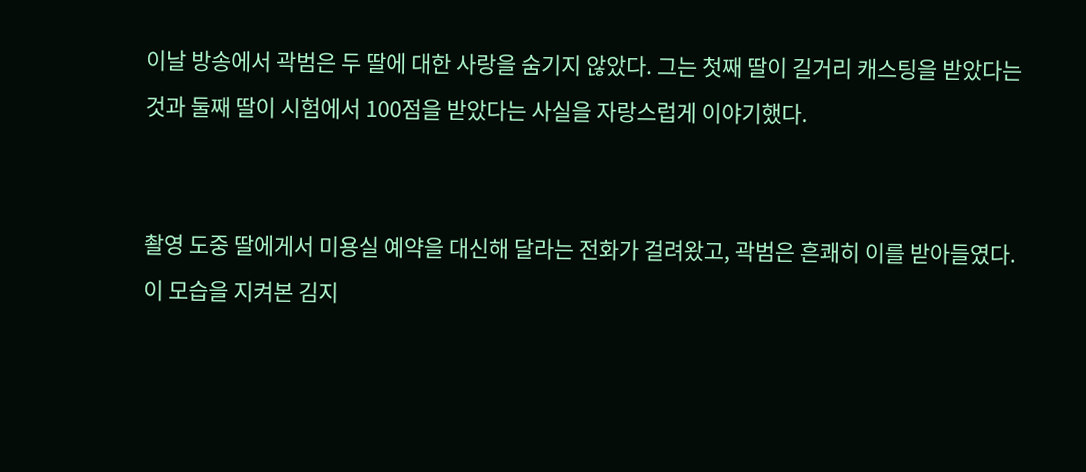이날 방송에서 곽범은 두 딸에 대한 사랑을 숨기지 않았다. 그는 첫째 딸이 길거리 캐스팅을 받았다는 것과 둘째 딸이 시험에서 100점을 받았다는 사실을 자랑스럽게 이야기했다.


촬영 도중 딸에게서 미용실 예약을 대신해 달라는 전화가 걸려왔고, 곽범은 흔쾌히 이를 받아들였다. 이 모습을 지켜본 김지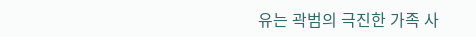유는 곽범의 극진한 가족 사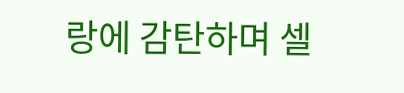랑에 감탄하며 셀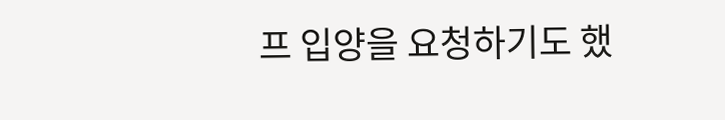프 입양을 요청하기도 했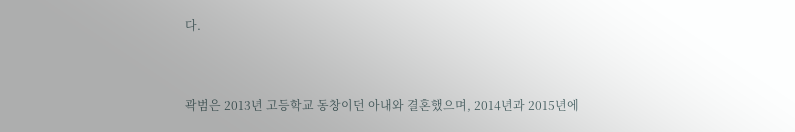다.


곽범은 2013년 고등학교 동창이던 아내와 결혼했으며, 2014년과 2015년에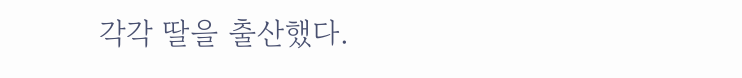각각 딸을 출산했다.